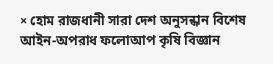× হোম রাজধানী সারা দেশ অনুসন্ধান বিশেষ আইন-অপরাধ ফলোআপ কৃষি বিজ্ঞান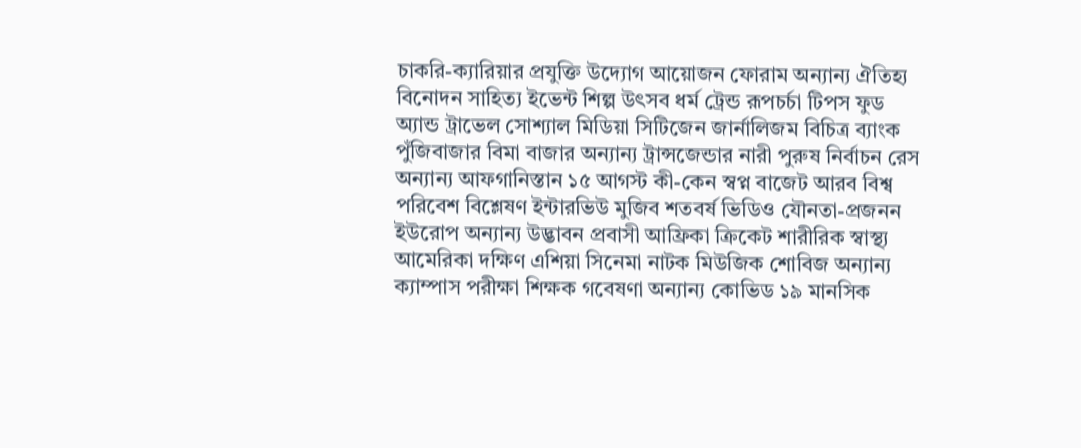চাকরি-ক্যারিয়ার প্রযুক্তি উদ্যোগ আয়োজন ফোরাম অন্যান্য ঐতিহ্য বিনোদন সাহিত্য ইভেন্ট শিল্প উৎসব ধর্ম ট্রেন্ড রূপচর্চা টিপস ফুড অ্যান্ড ট্রাভেল সোশ্যাল মিডিয়া সিটিজেন জার্নালিজম বিচিত্র ব্যাংক পুঁজিবাজার বিমা বাজার অন্যান্য ট্রান্সজেন্ডার নারী পুরুষ নির্বাচন রেস অন্যান্য আফগানিস্তান ১৫ আগস্ট কী-কেন স্বপ্ন বাজেট আরব বিশ্ব পরিবেশ বিশ্লেষণ ইন্টারভিউ মুজিব শতবর্ষ ভিডিও যৌনতা-প্রজনন ইউরোপ অন্যান্য উদ্ভাবন প্রবাসী আফ্রিকা ক্রিকেট শারীরিক স্বাস্থ্য আমেরিকা দক্ষিণ এশিয়া সিনেমা নাটক মিউজিক শোবিজ অন্যান্য ক্যাম্পাস পরীক্ষা শিক্ষক গবেষণা অন্যান্য কোভিড ১৯ মানসিক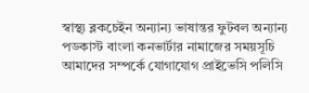স্বাস্থ্য ব্লকচেইন অন্যান্য ভাষান্তর ফুটবল অন্যান্য পডকাস্ট বাংলা কনভার্টার নামাজের সময়সূচি আমাদের সম্পর্কে যোগাযোগ প্রাইভেসি পলিসি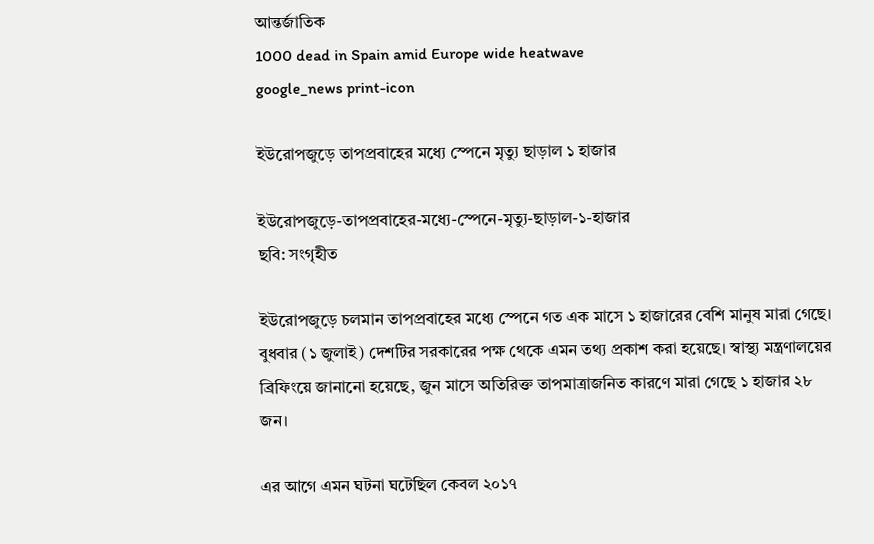আন্তর্জাতিক
1000 dead in Spain amid Europe wide heatwave
google_news print-icon

ইউরোপজুড়ে তাপপ্রবাহের মধ্যে স্পেনে মৃত্যু ছাড়াল ১ হাজার

ইউরোপজুড়ে-তাপপ্রবাহের-মধ্যে-স্পেনে-মৃত্যু-ছাড়াল-১-হাজার
ছবি: সংগৃহীত

ইউরোপজুড়ে চলমান তাপপ্রবাহের মধ্যে স্পেনে গত এক মাসে ১ হাজারের বেশি মানুষ মারা গেছে। বুধবার (১ জুলাই) দেশটির সরকারের পক্ষ থেকে এমন তথ্য প্রকাশ করা হয়েছে। স্বাস্থ্য মন্ত্রণালয়ের ব্রিফিংয়ে জানানো হয়েছে, জুন মাসে অতিরিক্ত তাপমাত্রাজনিত কারণে মারা গেছে ১ হাজার ২৮ জন।

এর আগে এমন ঘটনা ঘটেছিল কেবল ২০১৭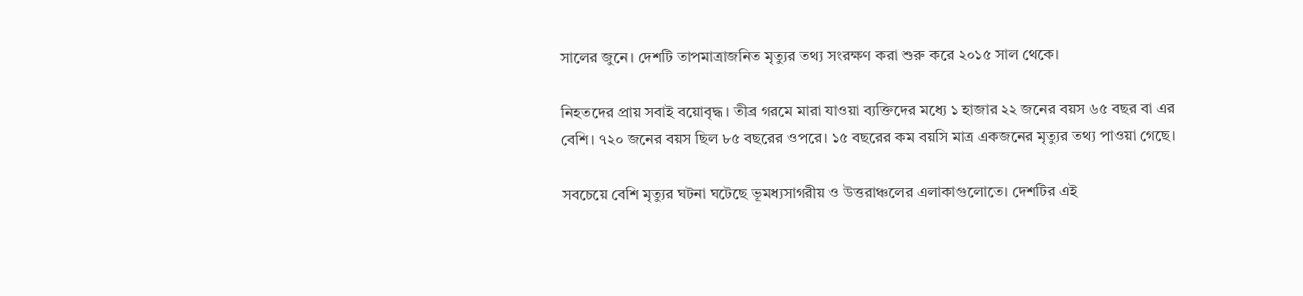সালের জুনে। দেশটি তাপমাত্রাজনিত মৃত্যুর তথ্য সংরক্ষণ করা শুরু করে ২০১৫ সাল থেকে।

নিহতদের প্রায় সবাই বয়োবৃদ্ধ। তীব্র গরমে মারা যাওয়া ব্যক্তিদের মধ্যে ১ হাজার ২২ জনের বয়স ৬৫ বছর বা এর বেশি। ৭২০ জনের বয়স ছিল ৮৫ বছরের ওপরে। ১৫ বছরের কম বয়সি মাত্র একজনের মৃত্যুর তথ্য পাওয়া গেছে।

সবচেয়ে বেশি মৃত্যুর ঘটনা ঘটেছে ভূমধ্যসাগরীয় ও উত্তরাঞ্চলের এলাকাগুলোতে। দেশটির এই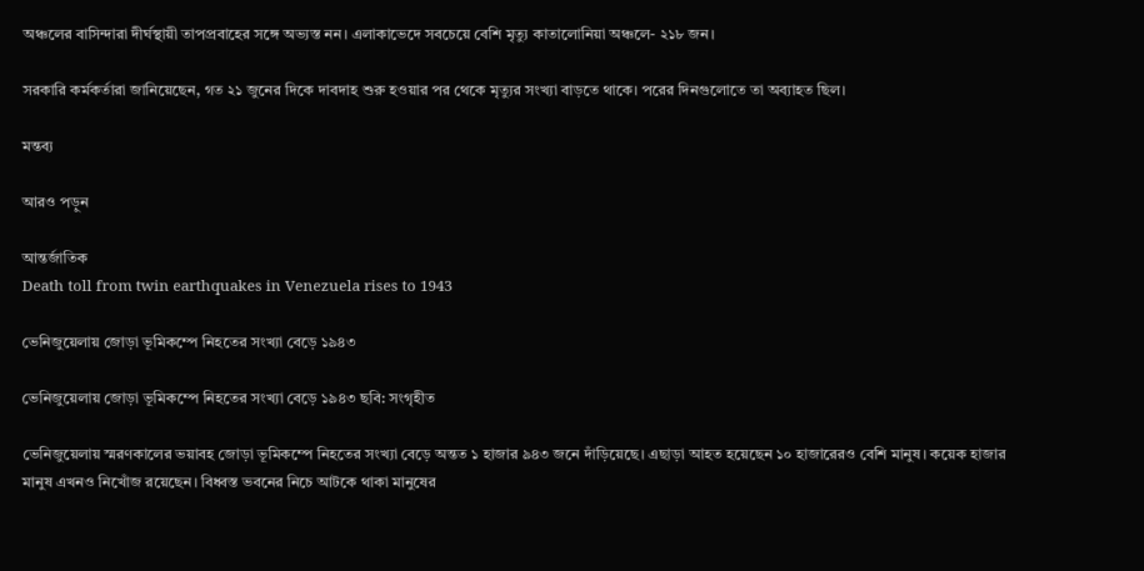অঞ্চলের বাসিন্দারা দীর্ঘস্থায়ী তাপপ্রবাহের সঙ্গে অভ্যস্ত নন। এলাকাভেদে সবচেয়ে বেশি মৃত্যু কাতালোনিয়া অঞ্চলে- ২১৮ জন।

সরকারি কর্মকর্তারা জানিয়েছেন, গত ২১ জুনের দিকে দাবদাহ শুরু হওয়ার পর থেকে মৃত্যুর সংখ্যা বাড়তে থাকে। পরের দিনগুলোতে তা অব্যাহত ছিল।

মন্তব্য

আরও পড়ুন

আন্তর্জাতিক
Death toll from twin earthquakes in Venezuela rises to 1943

ভেনিজুয়েলায় জোড়া ভূমিকম্পে নিহতের সংখ্যা বেড়ে ১৯৪৩

ভেনিজুয়েলায় জোড়া ভূমিকম্পে নিহতের সংখ্যা বেড়ে ১৯৪৩ ছবি: সংগৃহীত

ভেনিজুয়েলায় স্মরণকালের ভয়াবহ জোড়া ভূমিকম্পে নিহতের সংখ্যা বেড়ে অন্তত ১ হাজার ৯৪৩ জনে দাঁড়িয়েছে। এছাড়া আহত হয়েছেন ১০ হাজারেরও বেশি মানুষ। কয়েক হাজার মানুষ এখনও নিখোঁজ রয়েছেন। বিধ্বস্ত ভবনের নিচে আটকে থাকা মানুষের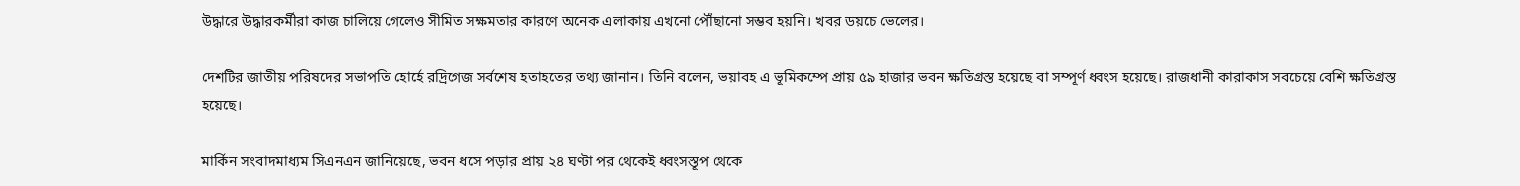উদ্ধারে উদ্ধারকর্মীরা কাজ চালিয়ে গেলেও সীমিত সক্ষমতার কারণে অনেক এলাকায় এখনো পৌঁছানো সম্ভব হয়নি। খবর ডয়চে ভেলের।

দেশটির জাতীয় পরিষদের সভাপতি হোর্হে রদ্রিগেজ সর্বশেষ হতাহতের তথ্য জানান। তিনি বলেন, ভয়াবহ এ ভূমিকম্পে প্রায় ৫৯ হাজার ভবন ক্ষতিগ্রস্ত হয়েছে বা সম্পূর্ণ ধ্বংস হয়েছে। রাজধানী কারাকাস সবচেয়ে বেশি ক্ষতিগ্রস্ত হয়েছে।

মার্কিন সংবাদমাধ্যম সিএনএন জানিয়েছে, ভবন ধসে পড়ার প্রায় ২৪ ঘণ্টা পর থেকেই ধ্বংসস্তূপ থেকে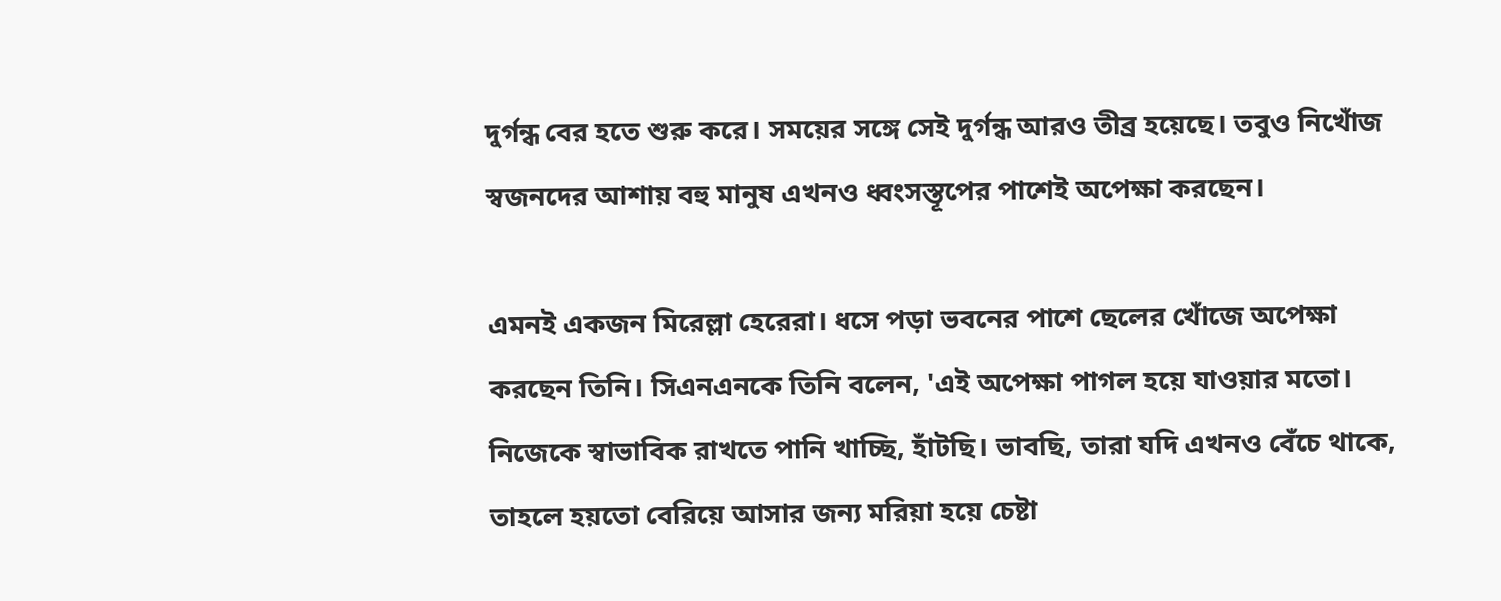দুর্গন্ধ বের হতে শুরু করে। সময়ের সঙ্গে সেই দুর্গন্ধ আরও তীব্র হয়েছে। তবুও নিখোঁজ স্বজনদের আশায় বহু মানুষ এখনও ধ্বংসস্তূপের পাশেই অপেক্ষা করছেন।

এমনই একজন মিরেল্লা হেরেরা। ধসে পড়া ভবনের পাশে ছেলের খোঁজে অপেক্ষা করছেন তিনি। সিএনএনকে তিনি বলেন, 'এই অপেক্ষা পাগল হয়ে যাওয়ার মতো। নিজেকে স্বাভাবিক রাখতে পানি খাচ্ছি, হাঁটছি। ভাবছি, তারা যদি এখনও বেঁচে থাকে, তাহলে হয়তো বেরিয়ে আসার জন্য মরিয়া হয়ে চেষ্টা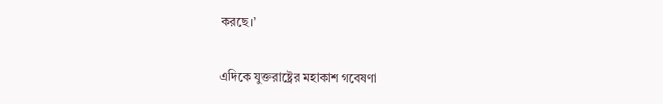করছে।’

এদিকে যুক্তরাষ্ট্রের মহাকাশ গবেষণা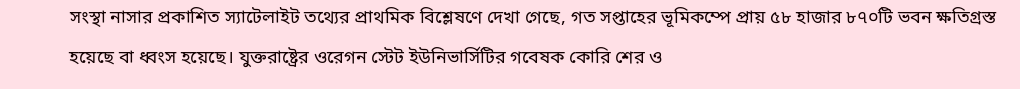সংস্থা নাসার প্রকাশিত স্যাটেলাইট তথ্যের প্রাথমিক বিশ্লেষণে দেখা গেছে, গত সপ্তাহের ভূমিকম্পে প্রায় ৫৮ হাজার ৮৭০টি ভবন ক্ষতিগ্রস্ত হয়েছে বা ধ্বংস হয়েছে। যুক্তরাষ্ট্রের ওরেগন স্টেট ইউনিভার্সিটির গবেষক কোরি শের ও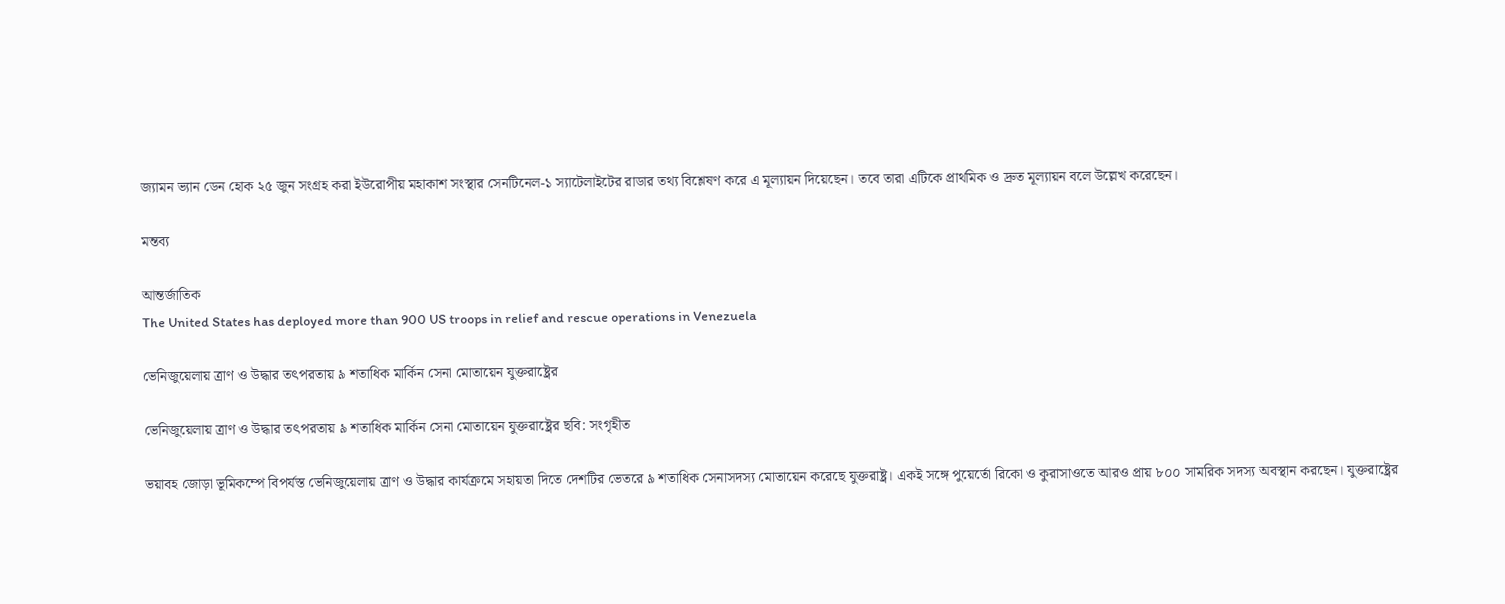জ্যামন ভ্যান ডেন হোক ২৫ জুন সংগ্রহ করা ইউরোপীয় মহাকাশ সংস্থার সেনটিনেল-১ স্যাটেলাইটের রাডার তথ্য বিশ্লেষণ করে এ মূল্যায়ন দিয়েছেন। তবে তারা এটিকে প্রাথমিক ও দ্রুত মূল্যায়ন বলে উল্লেখ করেছেন।

মন্তব্য

আন্তর্জাতিক
The United States has deployed more than 900 US troops in relief and rescue operations in Venezuela

ভেনিজুয়েলায় ত্রাণ ও উদ্ধার তৎপরতায় ৯ শতাধিক মার্কিন সেনা মোতায়েন যুক্তরাষ্ট্রের

ভেনিজুয়েলায় ত্রাণ ও উদ্ধার তৎপরতায় ৯ শতাধিক মার্কিন সেনা মোতায়েন যুক্তরাষ্ট্রের ছবি: সংগৃহীত

ভয়াবহ জোড়া ভূমিকম্পে বিপর্যস্ত ভেনিজুয়েলায় ত্রাণ ও উদ্ধার কার্যক্রমে সহায়তা দিতে দেশটির ভেতরে ৯ শতাধিক সেনাসদস্য মোতায়েন করেছে যুক্তরাষ্ট্র। একই সঙ্গে পুয়ের্তো রিকো ও কুরাসাওতে আরও প্রায় ৮০০ সামরিক সদস্য অবস্থান করছেন। যুক্তরাষ্ট্রের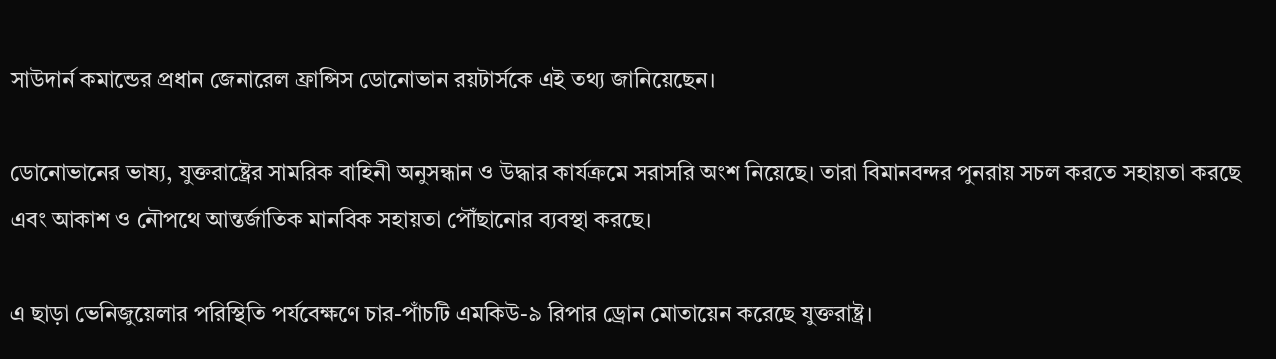সাউদার্ন কমান্ডের প্রধান জেনারেল ফ্রান্সিস ডোনোভান রয়টার্সকে এই তথ্য জানিয়েছেন।

ডোনোভানের ভাষ্য, যুক্তরাষ্ট্রের সামরিক বাহিনী অনুসন্ধান ও উদ্ধার কার্যক্রমে সরাসরি অংশ নিয়েছে। তারা বিমানবন্দর পুনরায় সচল করতে সহায়তা করছে এবং আকাশ ও নৌপথে আন্তর্জাতিক মানবিক সহায়তা পৌঁছানোর ব্যবস্থা করছে।

এ ছাড়া ভেনিজুয়েলার পরিস্থিতি পর্যবেক্ষণে চার-পাঁচটি এমকিউ-৯ রিপার ড্রোন মোতায়েন করেছে যুক্তরাষ্ট্র।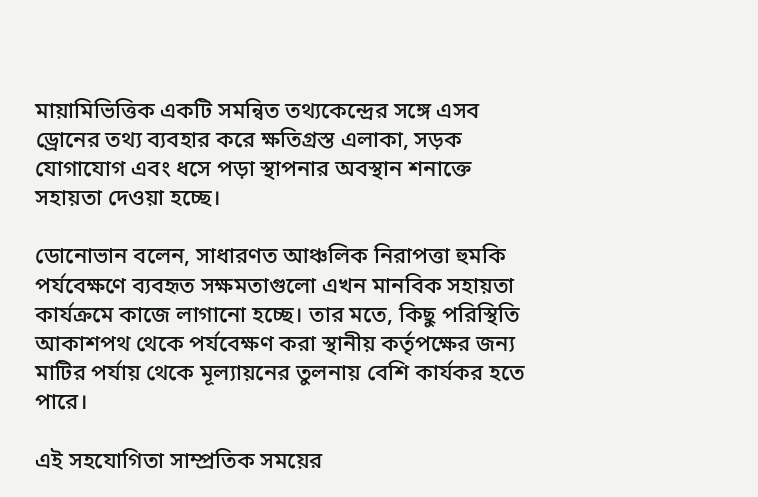মায়ামিভিত্তিক একটি সমন্বিত তথ্যকেন্দ্রের সঙ্গে এসব ড্রোনের তথ্য ব্যবহার করে ক্ষতিগ্রস্ত এলাকা, সড়ক যোগাযোগ এবং ধসে পড়া স্থাপনার অবস্থান শনাক্তে সহায়তা দেওয়া হচ্ছে।

ডোনোভান বলেন, সাধারণত আঞ্চলিক নিরাপত্তা হুমকি পর্যবেক্ষণে ব্যবহৃত সক্ষমতাগুলো এখন মানবিক সহায়তা কার্যক্রমে কাজে লাগানো হচ্ছে। তার মতে, কিছু পরিস্থিতি আকাশপথ থেকে পর্যবেক্ষণ করা স্থানীয় কর্তৃপক্ষের জন্য মাটির পর্যায় থেকে মূল্যায়নের তুলনায় বেশি কার্যকর হতে পারে।

এই সহযোগিতা সাম্প্রতিক সময়ের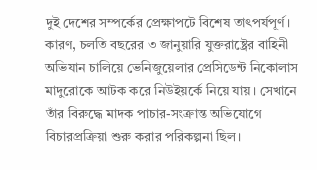দুই দেশের সম্পর্কের প্রেক্ষাপটে বিশেষ তাৎপর্যপূর্ণ। কারণ, চলতি বছরের ৩ জানুয়ারি যুক্তরাষ্ট্রের বাহিনী অভিযান চালিয়ে ভেনিজুয়েলার প্রেসিডেন্ট নিকোলাস মাদুরোকে আটক করে নিউইয়র্কে নিয়ে যায়। সেখানে তাঁর বিরুদ্ধে মাদক পাচার-সংক্রান্ত অভিযোগে বিচারপ্রক্রিয়া শুরু করার পরিকল্পনা ছিল।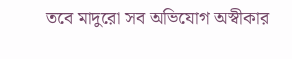তবে মাদুরো সব অভিযোগ অস্বীকার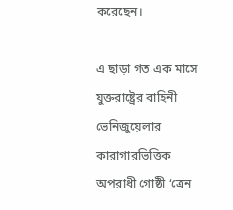করেছেন।

এ ছাড়া গত এক মাসে যুক্তরাষ্ট্রের বাহিনী ভেনিজুয়েলার কারাগারভিত্তিক অপরাধী গোষ্ঠী ‘ত্রেন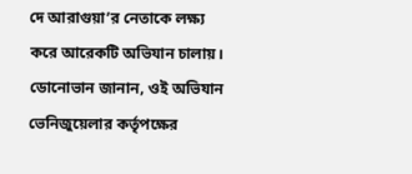দে আরাগুয়া’র নেতাকে লক্ষ্য করে আরেকটি অভিযান চালায়। ডোনোভান জানান, ওই অভিযান ভেনিজুয়েলার কর্তৃপক্ষের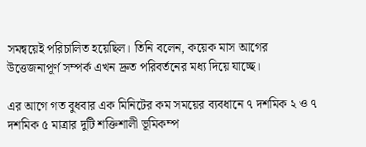সমন্বয়েই পরিচালিত হয়েছিল। তিনি বলেন, কয়েক মাস আগের উত্তেজনাপূর্ণ সম্পর্ক এখন দ্রুত পরিবর্তনের মধ্য দিয়ে যাচ্ছে।

এর আগে গত বুধবার এক মিনিটের কম সময়ের ব্যবধানে ৭ দশমিক ২ ও ৭ দশমিক ৫ মাত্রার দুটি শক্তিশালী ভূমিকম্প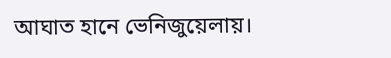আঘাত হানে ভেনিজুয়েলায়।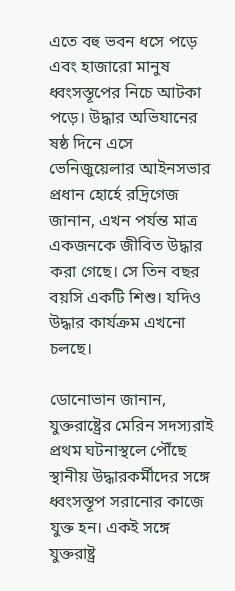এতে বহু ভবন ধসে পড়ে এবং হাজারো মানুষ ধ্বংসস্তূপের নিচে আটকা পড়ে। উদ্ধার অভিযানের ষষ্ঠ দিনে এসে ভেনিজুয়েলার আইনসভার প্রধান হোর্হে রদ্রিগেজ জানান, এখন পর্যন্ত মাত্র একজনকে জীবিত উদ্ধার করা গেছে। সে তিন বছর বয়সি একটি শিশু। যদিও উদ্ধার কার্যক্রম এখনো চলছে।

ডোনোভান জানান, যুক্তরাষ্ট্রের মেরিন সদস্যরাই প্রথম ঘটনাস্থলে পৌঁছে স্থানীয় উদ্ধারকর্মীদের সঙ্গে ধ্বংসস্তূপ সরানোর কাজে যুক্ত হন। একই সঙ্গে যুক্তরাষ্ট্র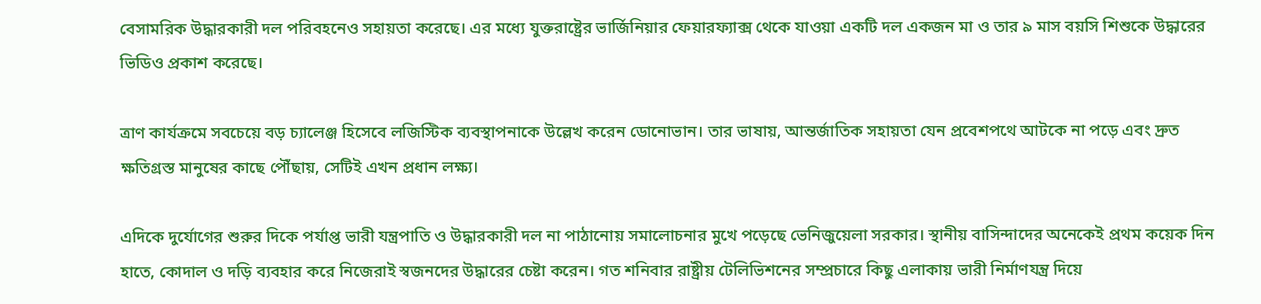বেসামরিক উদ্ধারকারী দল পরিবহনেও সহায়তা করেছে। এর মধ্যে যুক্তরাষ্ট্রের ভার্জিনিয়ার ফেয়ারফ্যাক্স থেকে যাওয়া একটি দল একজন মা ও তার ৯ মাস বয়সি শিশুকে উদ্ধারের ভিডিও প্রকাশ করেছে।

ত্রাণ কার্যক্রমে সবচেয়ে বড় চ্যালেঞ্জ হিসেবে লজিস্টিক ব্যবস্থাপনাকে উল্লেখ করেন ডোনোভান। তার ভাষায়, আন্তর্জাতিক সহায়তা যেন প্রবেশপথে আটকে না পড়ে এবং দ্রুত ক্ষতিগ্রস্ত মানুষের কাছে পৌঁছায়, সেটিই এখন প্রধান লক্ষ্য।

এদিকে দুর্যোগের শুরুর দিকে পর্যাপ্ত ভারী যন্ত্রপাতি ও উদ্ধারকারী দল না পাঠানোয় সমালোচনার মুখে পড়েছে ভেনিজুয়েলা সরকার। স্থানীয় বাসিন্দাদের অনেকেই প্রথম কয়েক দিন হাতে, কোদাল ও দড়ি ব্যবহার করে নিজেরাই স্বজনদের উদ্ধারের চেষ্টা করেন। গত শনিবার রাষ্ট্রীয় টেলিভিশনের সম্প্রচারে কিছু এলাকায় ভারী নির্মাণযন্ত্র দিয়ে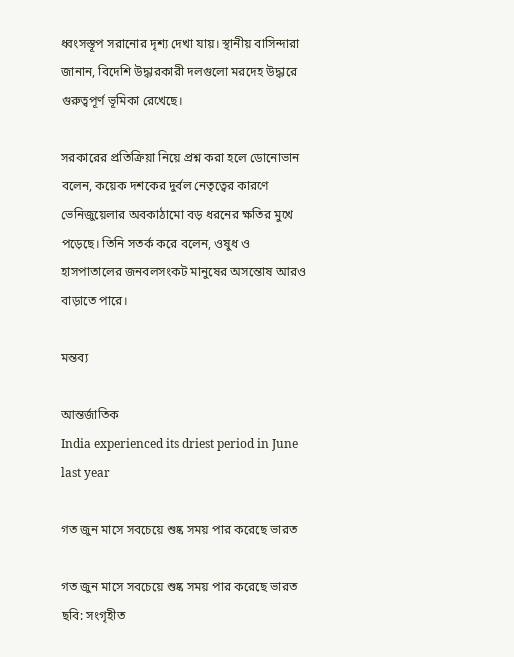ধ্বংসস্তূপ সরানোর দৃশ্য দেখা যায়। স্থানীয় বাসিন্দারা জানান, বিদেশি উদ্ধারকারী দলগুলো মরদেহ উদ্ধারে গুরুত্বপূর্ণ ভূমিকা রেখেছে।

সরকারের প্রতিক্রিয়া নিয়ে প্রশ্ন করা হলে ডোনোভান বলেন, কয়েক দশকের দুর্বল নেতৃত্বের কারণে ভেনিজুয়েলার অবকাঠামো বড় ধরনের ক্ষতির মুখে পড়েছে। তিনি সতর্ক করে বলেন, ওষুধ ও হাসপাতালের জনবলসংকট মানুষের অসন্তোষ আরও বাড়াতে পারে।

মন্তব্য

আন্তর্জাতিক
India experienced its driest period in June last year

গত জুন মাসে সবচেয়ে শুষ্ক সময় পার করেছে ভারত

গত জুন মাসে সবচেয়ে শুষ্ক সময় পার করেছে ভারত ছবি: সংগৃহীত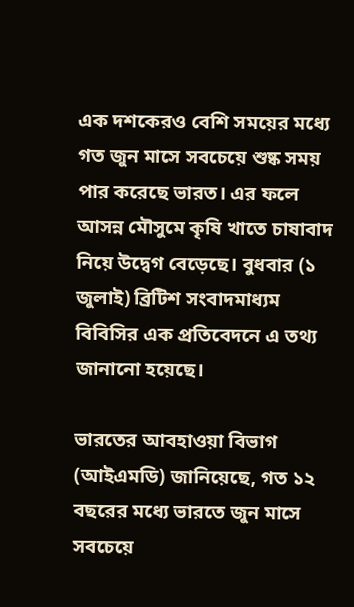এক দশকেরও বেশি সময়ের মধ্যে গত জুন মাসে সবচেয়ে শুষ্ক সময় পার করেছে ভারত। এর ফলে আসন্ন মৌসুমে কৃষি খাতে চাষাবাদ নিয়ে উদ্বেগ বেড়েছে। বুধবার (১ জুলাই) ব্রিটিশ সংবাদমাধ্যম বিবিসির এক প্রতিবেদনে এ তথ্য জানানো হয়েছে।

ভারতের আবহাওয়া বিভাগ (আইএমডি) জানিয়েছে, গত ১২ বছরের মধ্যে ভারতে জুন মাসে সবচেয়ে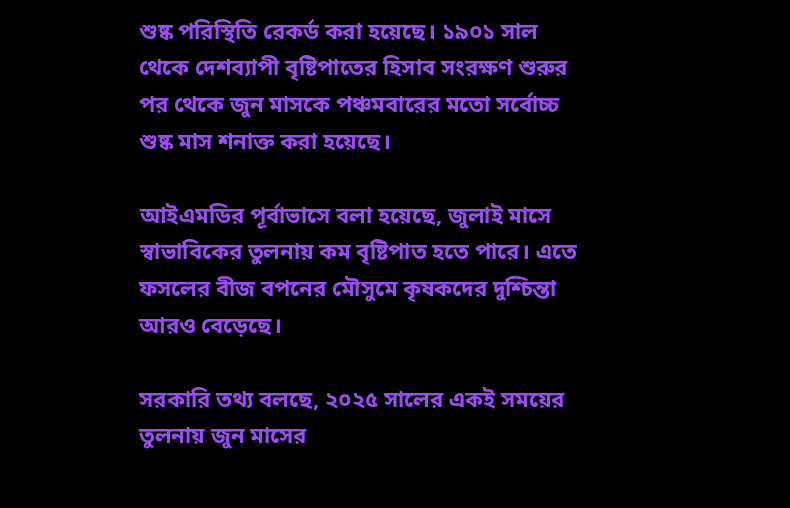শুষ্ক পরিস্থিতি রেকর্ড করা হয়েছে। ১৯০১ সাল থেকে দেশব্যাপী বৃষ্টিপাতের হিসাব সংরক্ষণ শুরুর পর থেকে জুন মাসকে পঞ্চমবারের মতো সর্বোচ্চ শুষ্ক মাস শনাক্ত করা হয়েছে।

আইএমডির পূর্বাভাসে বলা হয়েছে, জুলাই মাসে স্বাভাবিকের তুলনায় কম বৃষ্টিপাত হতে পারে। এতে ফসলের বীজ বপনের মৌসুমে কৃষকদের দুশ্চিন্তা আরও বেড়েছে।

সরকারি তথ্য বলছে, ২০২৫ সালের একই সময়ের তুলনায় জুন মাসের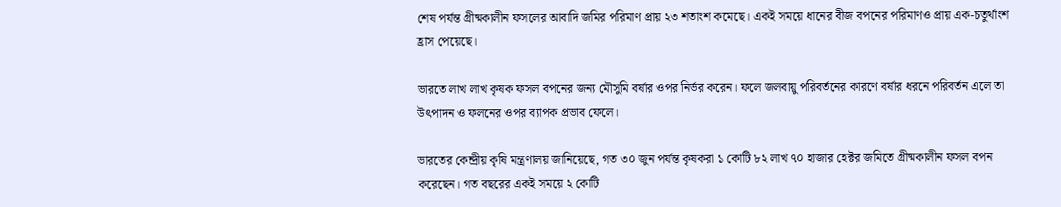শেষ পর্যন্ত গ্রীষ্মকালীন ফসলের আবাদি জমির পরিমাণ প্রায় ২৩ শতাংশ কমেছে। একই সময়ে ধানের বীজ বপনের পরিমাণও প্রায় এক-চতুর্থাংশ হ্রাস পেয়েছে।

ভারতে লাখ লাখ কৃষক ফসল বপনের জন্য মৌসুমি বর্ষার ওপর নির্ভর করেন। ফলে জলবায়ু পরিবর্তনের কারণে বর্ষার ধরনে পরিবর্তন এলে তা উৎপাদন ও ফলনের ওপর ব্যাপক প্রভাব ফেলে।

ভারতের কেন্দ্রীয় কৃষি মন্ত্রণালয় জানিয়েছে, গত ৩০ জুন পর্যন্ত কৃষকরা ১ কোটি ৮২ লাখ ৭০ হাজার হেক্টর জমিতে গ্রীষ্মকালীন ফসল বপন করেছেন। গত বছরের একই সময়ে ২ কোটি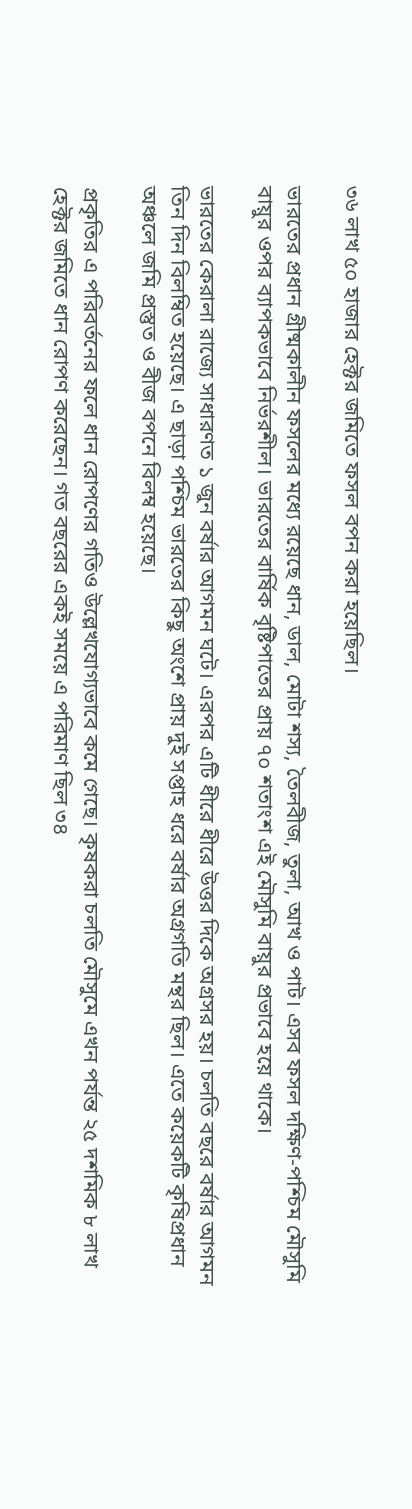৩৬ লাখ ৫০ হাজার হেক্টর জমিতে ফসল বপন করা হয়েছিল।

ভারতের প্রধান গ্রীষ্মকালীন ফসলের মধ্যে রয়েছে ধান, ডাল, মোটা শস্য, তৈলবীজ, তুলা, আখ ও পাট। এসব ফসল দক্ষিণ-পশ্চিম মৌসুমি বায়ুর ওপর ব্যাপকভাবে নির্ভরশীল। ভারতের বার্ষিক বৃষ্টিপাতের প্রায় ৭০ শতাংশ এই মৌসুমি বায়ুর প্রভাবে হয়ে থাকে।

ভারতের কেরালা রাজ্যে সাধারণত ১ জুন বর্ষার আগমন ঘটে। এরপর এটি ধীরে ধীরে উত্তর দিকে অগ্রসর হয়। চলতি বছরে বর্ষার আগমন তিন দিন বিলম্বিত হয়েছে। এ ছাড়া পশ্চিম ভারতের কিছু অংশে প্রায় দুই সপ্তাহ ধরে বর্ষার অগ্রগতি মন্থর ছিল। এতে কয়েকটি কৃষিপ্রধান অঞ্চলে জমি প্রস্তুত ও বীজ বপনে বিলম্ব হয়েছে।

প্রকৃতির এ পরিবর্তনের ফলে ধান রোপণের গতিও উল্লেখযোগ্যভাবে কমে গেছে। কৃষকরা চলতি মৌসুমে এখন পর্যন্ত ২৫ দশমিক ৮ লাখ হেক্টর জমিতে ধান রোপণ করেছেন। গত বছরের একই সময়ে এ পরিমাণ ছিল ৩৪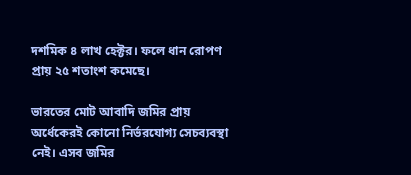দশমিক ৪ লাখ হেক্টর। ফলে ধান রোপণ প্রায় ২৫ শতাংশ কমেছে।

ভারতের মোট আবাদি জমির প্রায় অর্ধেকেরই কোনো নির্ভরযোগ্য সেচব্যবস্থা নেই। এসব জমির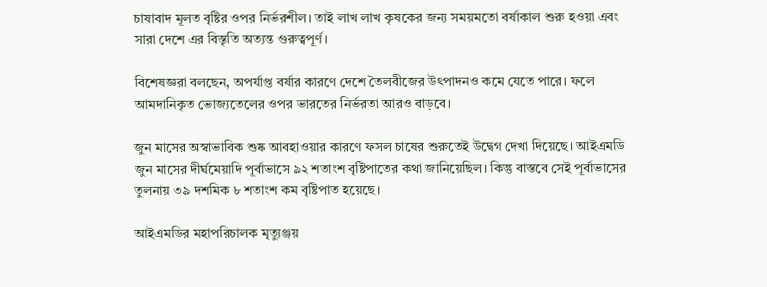চাষাবাদ মূলত বৃষ্টির ওপর নির্ভরশীল। তাই লাখ লাখ কৃষকের জন্য সময়মতো বর্ষাকাল শুরু হওয়া এবং সারা দেশে এর বিস্তৃতি অত্যন্ত গুরুত্বপূর্ণ।

বিশেষজ্ঞরা বলছেন, অপর্যাপ্ত বর্ষার কারণে দেশে তৈলবীজের উৎপাদনও কমে যেতে পারে। ফলে আমদানিকৃত ভোজ্যতেলের ওপর ভারতের নির্ভরতা আরও বাড়বে।

জুন মাসের অস্বাভাবিক শুষ্ক আবহাওয়ার কারণে ফসল চাষের শুরুতেই উদ্বেগ দেখা দিয়েছে। আইএমডি জুন মাসের দীর্ঘমেয়াদি পূর্বাভাসে ৯২ শতাংশ বৃষ্টিপাতের কথা জানিয়েছিল। কিন্তু বাস্তবে সেই পূর্বাভাসের তুলনায় ৩৯ দশমিক ৮ শতাংশ কম বৃষ্টিপাত হয়েছে।

আইএমডির মহাপরিচালক মৃত্যুঞ্জয়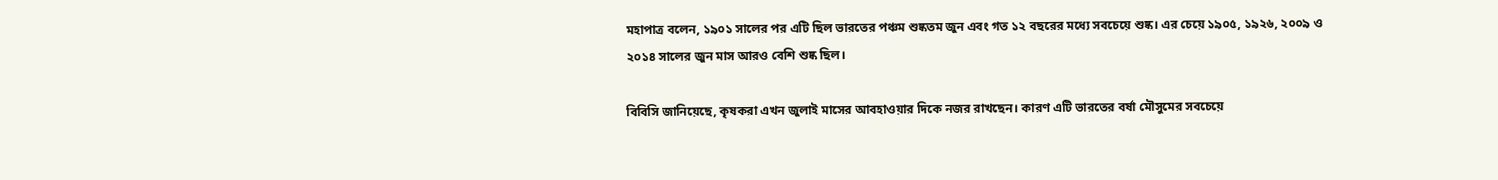মহাপাত্র বলেন, ১৯০১ সালের পর এটি ছিল ভারতের পঞ্চম শুষ্কতম জুন এবং গত ১২ বছরের মধ্যে সবচেয়ে শুষ্ক। এর চেয়ে ১৯০৫, ১৯২৬, ২০০৯ ও ২০১৪ সালের জুন মাস আরও বেশি শুষ্ক ছিল।

বিবিসি জানিয়েছে, কৃষকরা এখন জুলাই মাসের আবহাওয়ার দিকে নজর রাখছেন। কারণ এটি ভারতের বর্ষা মৌসুমের সবচেয়ে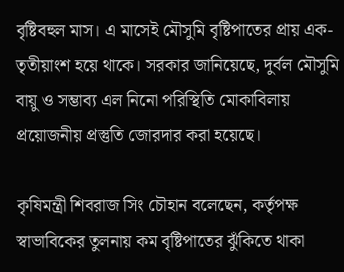বৃষ্টিবহুল মাস। এ মাসেই মৌসুমি বৃষ্টিপাতের প্রায় এক-তৃতীয়াংশ হয়ে থাকে। সরকার জানিয়েছে, দুর্বল মৌসুমি বায়ু ও সম্ভাব্য এল নিনো পরিস্থিতি মোকাবিলায় প্রয়োজনীয় প্রস্তুতি জোরদার করা হয়েছে।

কৃষিমন্ত্রী শিবরাজ সিং চৌহান বলেছেন, কর্তৃপক্ষ স্বাভাবিকের তুলনায় কম বৃষ্টিপাতের ঝুঁকিতে থাকা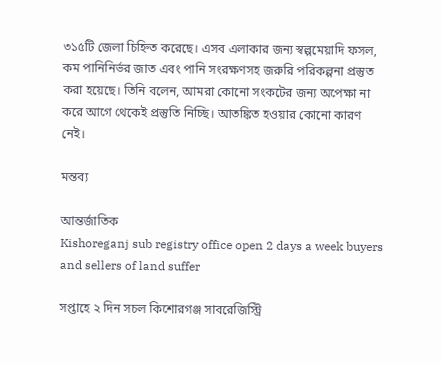৩১৫টি জেলা চিহ্নিত করেছে। এসব এলাকার জন্য স্বল্পমেয়াদি ফসল, কম পানিনির্ভর জাত এবং পানি সংরক্ষণসহ জরুরি পরিকল্পনা প্রস্তুত করা হয়েছে। তিনি বলেন, আমরা কোনো সংকটের জন্য অপেক্ষা না করে আগে থেকেই প্রস্তুতি নিচ্ছি। আতঙ্কিত হওয়ার কোনো কারণ নেই।

মন্তব্য

আন্তর্জাতিক
Kishoreganj sub registry office open 2 days a week buyers and sellers of land suffer

সপ্তাহে ২ দিন সচল কিশোরগঞ্জ সাবরেজিস্ট্রি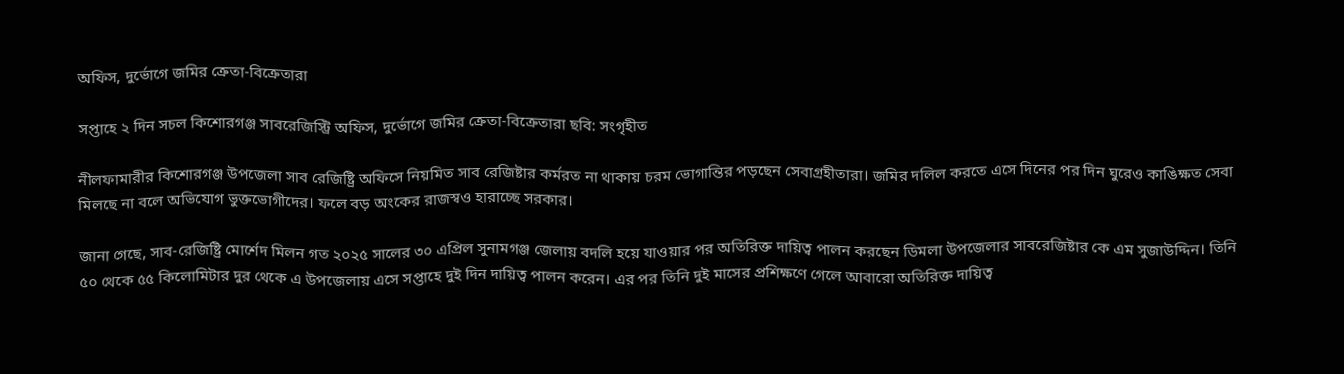অফিস, দুর্ভোগে জমির ক্রেতা-বিক্রেতারা

সপ্তাহে ২ দিন সচল কিশোরগঞ্জ সাবরেজিস্ট্রি অফিস, দুর্ভোগে জমির ক্রেতা-বিক্রেতারা ছবি: সংগৃহীত

নীলফামারীর কিশোরগঞ্জ উপজেলা সাব রেজিষ্ট্রি অফিসে নিয়মিত সাব রেজিষ্টার কর্মরত না থাকায় চরম ভোগান্তির পড়ছেন সেবাগ্রহীতারা। জমির দলিল করতে এসে দিনের পর দিন ঘুরেও কাঙিক্ষত সেবা মিলছে না বলে অভিযোগ ভুক্তভোগীদের। ফলে বড় অংকের রাজস্বও হারাচ্ছে সরকার।

জানা গেছে, সাব-রেজিষ্ট্রি মোর্শেদ মিলন গত ২০২৫ সালের ৩০ এপ্রিল সুনামগঞ্জ জেলায় বদলি হয়ে যাওয়ার পর অতিরিক্ত দায়িত্ব পালন করছেন ডিমলা উপজেলার সাবরেজিষ্টার কে এম সুজাউদ্দিন। তিনি ৫০ থেকে ৫৫ কিলোমিটার দুর থেকে এ উপজেলায় এসে সপ্তাহে দুই দিন দায়িত্ব পালন করেন। এর পর তিনি দুই মাসের প্রশিক্ষণে গেলে আবারো অতিরিক্ত দায়িত্ব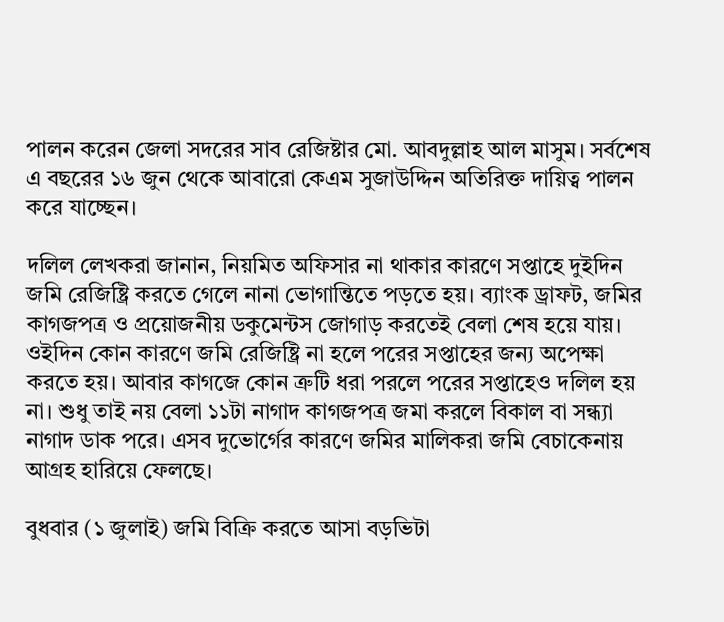পালন করেন জেলা সদরের সাব রেজিষ্টার মো. আবদুল্লাহ আল মাসুম। সর্বশেষ এ বছরের ১৬ জুন থেকে আবারো কেএম সুজাউদ্দিন অতিরিক্ত দায়িত্ব পালন করে যাচ্ছেন।

দলিল লেখকরা জানান, নিয়মিত অফিসার না থাকার কারণে সপ্তাহে দুইদিন জমি রেজিষ্ট্রি করতে গেলে নানা ভোগান্তিতে পড়তে হয়। ব্যাংক ড্রাফট, জমির কাগজপত্র ও প্রয়োজনীয় ডকুমেন্টস জোগাড় করতেই বেলা শেষ হয়ে যায়। ওইদিন কোন কারণে জমি রেজিষ্ট্রি না হলে পরের সপ্তাহের জন্য অপেক্ষা করতে হয়। আবার কাগজে কোন ত্রুটি ধরা পরলে পরের সপ্তাহেও দলিল হয় না। শুধু তাই নয় বেলা ১১টা নাগাদ কাগজপত্র জমা করলে বিকাল বা সন্ধ্যা নাগাদ ডাক পরে। এসব দুভোর্গের কারণে জমির মালিকরা জমি বেচাকেনায় আগ্রহ হারিয়ে ফেলছে।

বুধবার (১ জুলাই) জমি বিক্রি করতে আসা বড়ভিটা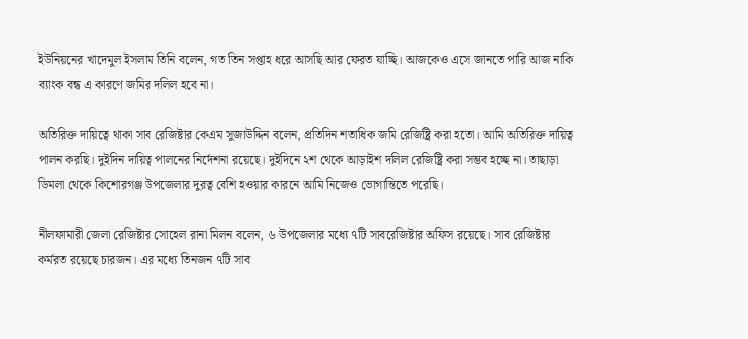ইউনিয়নের খাদেমুল ইসলাম তিনি বলেন, গত তিন সপ্তাহ ধরে আসছি আর ফেরত যাচ্ছি। আজকেও এসে জানতে পারি আজ নাকি ব্যাংক বন্ধ এ কারণে জমির দলিল হবে না।

অতিরিক্ত দায়িত্বে থাকা সাব রেজিষ্টার কেএম সুজাউদ্দিন বলেন, প্রতিদিন শতাধিক জমি রেজিষ্ট্রি করা হতো। আমি অতিরিক্ত দায়িত্ব পালন করছি। দুইদিন দায়িত্ব পালনের নির্দেশনা রয়েছে। দুইদিনে ২শ থেকে আড়াইশ দলিল রেজিষ্ট্রি করা সম্ভব হচ্ছে না। তাছাড়া ডিমলা থেকে কিশোরগঞ্জ উপজেলার দুরত্ব বেশি হওয়ার কারনে আমি নিজেও ভোগান্তিতে পরেছি।

নীলফামারী জেলা রেজিষ্টার সোহেল রানা মিলন বলেন, ৬ উপজেলার মধ্যে ৭টি সাবরেজিষ্টার অফিস রয়েছে। সাব রেজিষ্টার কর্মরত রয়েছে চারজন। এর মধ্যে তিনজন ৭টি সাব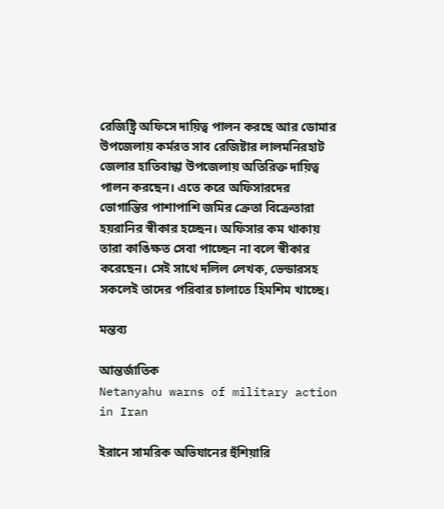রেজিষ্ট্রি অফিসে দায়িত্ব পালন করছে আর ডোমার উপজেলায় কর্মরত সাব রেজিষ্টার লালমনিরহাট জেলার হাতিবান্ধা উপজেলায় অতিরিক্ত দায়িত্ব পালন করছেন। এতে করে অফিসারদের ভোগান্তির পাশাপাশি জমির ক্রেতা বিক্রেতারা হয়রানির স্বীকার হচ্ছেন। অফিসার কম থাকায় তারা কাঙিক্ষত সেবা পাচ্ছেন না বলে স্বীকার করেছেন। সেই সাথে দলিল লেখক, ভেন্ডারসহ সকলেই তাদের পরিবার চালাতে হিমশিম খাচ্ছে।

মন্তব্য

আন্তর্জাতিক
Netanyahu warns of military action in Iran

ইরানে সামরিক অভিযানের হুঁশিয়ারি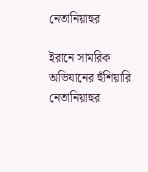নেতানিয়াহুর

ইরানে সামরিক অভিযানের হুঁশিয়ারি নেতানিয়াহুর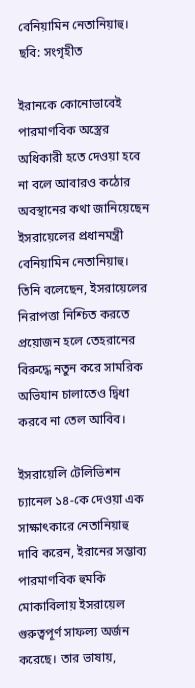বেনিয়ামিন নেতানিয়াহু। ছবি: সংগৃহীত

ইরানকে কোনোভাবেই পারমাণবিক অস্ত্রের অধিকারী হতে দেওয়া হবে না বলে আবারও কঠোর অবস্থানের কথা জানিয়েছেন ইসরায়েলের প্রধানমন্ত্রী বেনিয়ামিন নেতানিয়াহু। তিনি বলেছেন, ইসরায়েলের নিরাপত্তা নিশ্চিত করতে প্রয়োজন হলে তেহরানের বিরুদ্ধে নতুন করে সামরিক অভিযান চালাতেও দ্বিধা করবে না তেল আবিব।

ইসরায়েলি টেলিভিশন চ্যানেল ১৪-কে দেওয়া এক সাক্ষাৎকারে নেতানিয়াহু দাবি করেন, ইরানের সম্ভাব্য পারমাণবিক হুমকি মোকাবিলায় ইসরায়েল গুরুত্বপূর্ণ সাফল্য অর্জন করেছে। তার ভাষায়,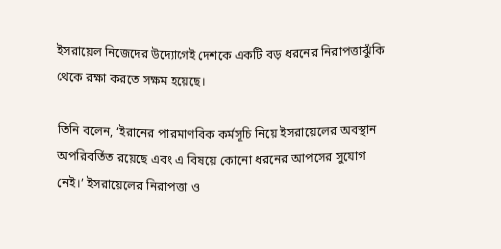ইসরায়েল নিজেদের উদ্যোগেই দেশকে একটি বড় ধরনের নিরাপত্তাঝুঁকি থেকে রক্ষা করতে সক্ষম হয়েছে।

তিনি বলেন, ‘ইরানের পারমাণবিক কর্মসূচি নিয়ে ইসরায়েলের অবস্থান অপরিবর্তিত রয়েছে এবং এ বিষয়ে কোনো ধরনের আপসের সুযোগ নেই।’ ইসরায়েলের নিরাপত্তা ও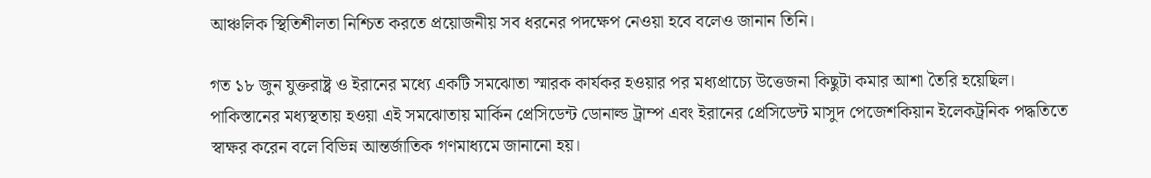আঞ্চলিক স্থিতিশীলতা নিশ্চিত করতে প্রয়োজনীয় সব ধরনের পদক্ষেপ নেওয়া হবে বলেও জানান তিনি।

গত ১৮ জুন যুক্তরাষ্ট্র ও ইরানের মধ্যে একটি সমঝোতা স্মারক কার্যকর হওয়ার পর মধ্যপ্রাচ্যে উত্তেজনা কিছুটা কমার আশা তৈরি হয়েছিল। পাকিস্তানের মধ্যস্থতায় হওয়া এই সমঝোতায় মার্কিন প্রেসিডেন্ট ডোনাল্ড ট্রাম্প এবং ইরানের প্রেসিডেন্ট মাসুদ পেজেশকিয়ান ইলেকট্রনিক পদ্ধতিতে স্বাক্ষর করেন বলে বিভিন্ন আন্তর্জাতিক গণমাধ্যমে জানানো হয়।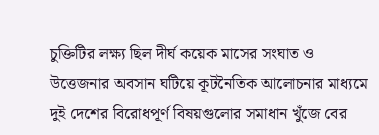চুক্তিটির লক্ষ্য ছিল দীর্ঘ কয়েক মাসের সংঘাত ও উত্তেজনার অবসান ঘটিয়ে কূটনৈতিক আলোচনার মাধ্যমে দুই দেশের বিরোধপূর্ণ বিষয়গুলোর সমাধান খুঁজে বের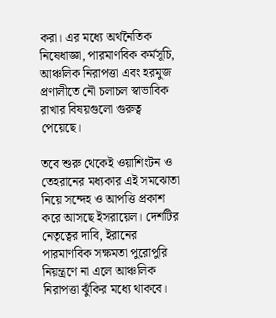করা। এর মধ্যে অর্থনৈতিক নিষেধাজ্ঞা, পারমাণবিক কর্মসূচি, আঞ্চলিক নিরাপত্তা এবং হরমুজ প্রণালীতে নৌ চলাচল স্বাভাবিক রাখার বিষয়গুলো গুরুত্ব পেয়েছে।

তবে শুরু থেকেই ওয়াশিংটন ও তেহরানের মধ্যকার এই সমঝোতা নিয়ে সন্দেহ ও আপত্তি প্রকাশ করে আসছে ইসরায়েল। দেশটির নেতৃত্বের দাবি, ইরানের পারমাণবিক সক্ষমতা পুরোপুরি নিয়ন্ত্রণে না এলে আঞ্চলিক নিরাপত্তা ঝুঁকির মধ্যে থাকবে।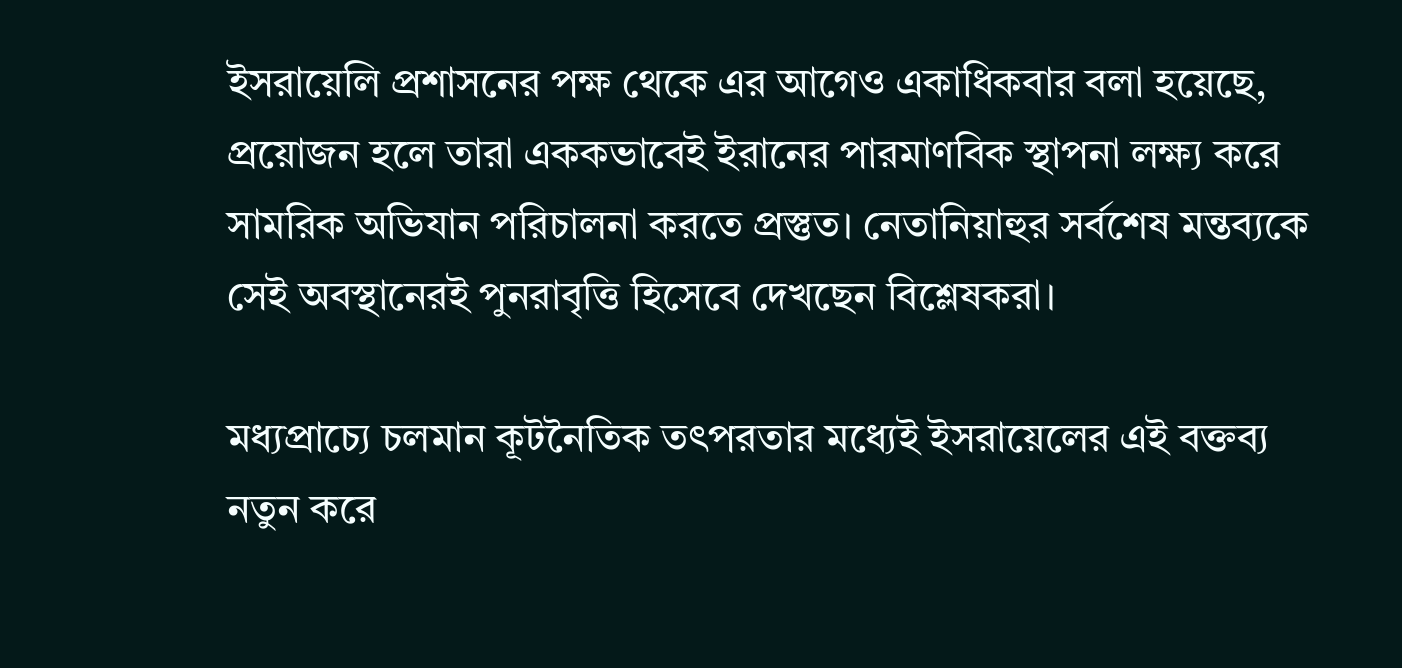ইসরায়েলি প্রশাসনের পক্ষ থেকে এর আগেও একাধিকবার বলা হয়েছে, প্রয়োজন হলে তারা এককভাবেই ইরানের পারমাণবিক স্থাপনা লক্ষ্য করে সামরিক অভিযান পরিচালনা করতে প্রস্তুত। নেতানিয়াহুর সর্বশেষ মন্তব্যকে সেই অবস্থানেরই পুনরাবৃত্তি হিসেবে দেখছেন বিশ্লেষকরা।

মধ্যপ্রাচ্যে চলমান কূটনৈতিক তৎপরতার মধ্যেই ইসরায়েলের এই বক্তব্য নতুন করে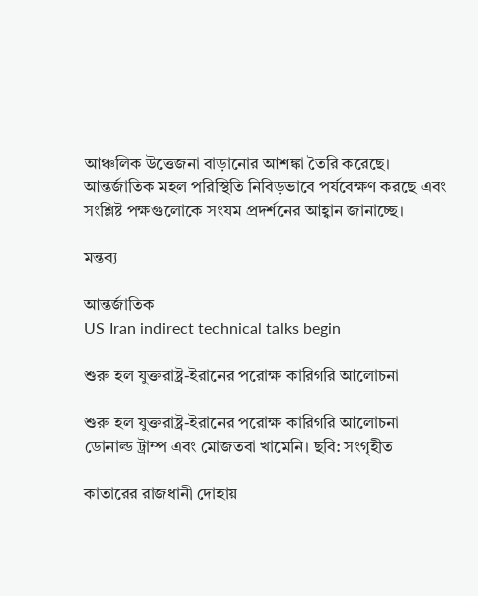আঞ্চলিক উত্তেজনা বাড়ানোর আশঙ্কা তৈরি করেছে। আন্তর্জাতিক মহল পরিস্থিতি নিবিড়ভাবে পর্যবেক্ষণ করছে এবং সংশ্লিষ্ট পক্ষগুলোকে সংযম প্রদর্শনের আহ্বান জানাচ্ছে।

মন্তব্য

আন্তর্জাতিক
US Iran indirect technical talks begin

শুরু হল যুক্তরাষ্ট্র-ইরানের পরোক্ষ কারিগরি আলোচনা

শুরু হল যুক্তরাষ্ট্র-ইরানের পরোক্ষ কারিগরি আলোচনা ডোনাল্ড ট্রাম্প এবং মোজতবা খামেনি। ছবি: সংগৃহীত

কাতারের রাজধানী দোহায়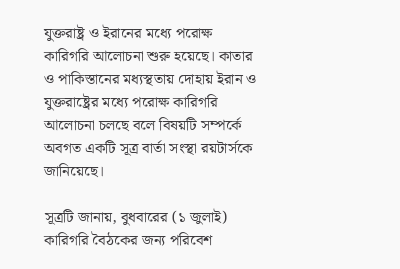যুক্তরাষ্ট্র ও ইরানের মধ্যে পরোক্ষ কারিগরি আলোচনা শুরু হয়েছে। কাতার ও পাকিস্তানের মধ্যস্থতায় দোহায় ইরান ও যুক্তরাষ্ট্রের মধ্যে পরোক্ষ কারিগরি আলোচনা চলছে বলে বিষয়টি সম্পর্কে অবগত একটি সূত্র বার্তা সংস্থা রয়টার্সকে জানিয়েছে।

সূত্রটি জানায়, বুধবারের (১ জুলাই) কারিগরি বৈঠকের জন্য পরিবেশ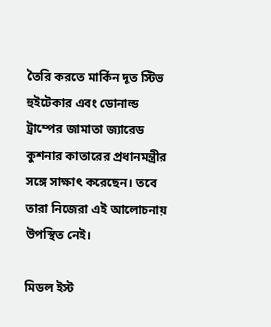তৈরি করতে মার্কিন দূত স্টিভ হুইটেকার এবং ডোনাল্ড ট্রাম্পের জামাতা জ্যারেড কুশনার কাতারের প্রধানমন্ত্রীর সঙ্গে সাক্ষাৎ করেছেন। তবে তারা নিজেরা এই আলোচনায় উপস্থিত নেই।

মিডল ইস্ট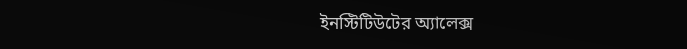ইনস্টিটিউটের অ্যালেক্স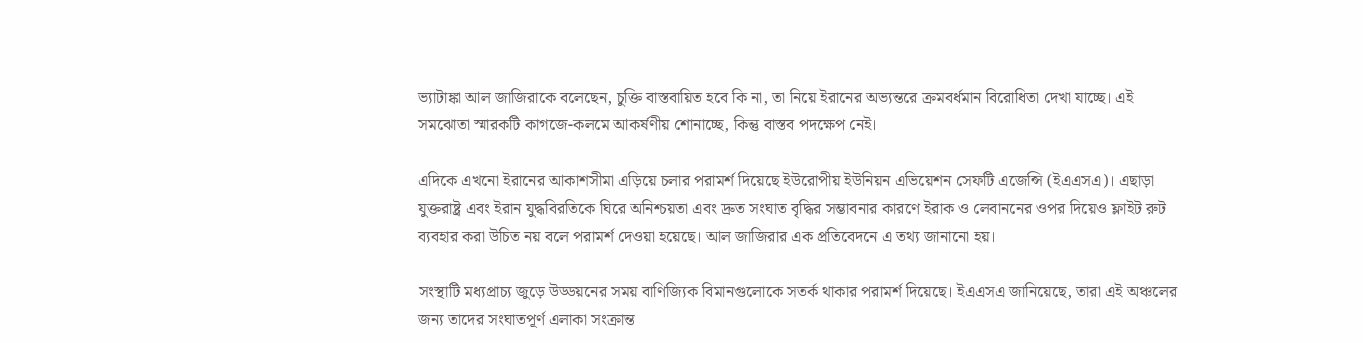ভ্যাটাঙ্কা আল জাজিরাকে বলেছেন, চুক্তি বাস্তবায়িত হবে কি না, তা নিয়ে ইরানের অভ্যন্তরে ক্রমবর্ধমান বিরোধিতা দেখা যাচ্ছে। এই সমঝোতা স্মারকটি কাগজে-কলমে আকর্ষণীয় শোনাচ্ছে, কিন্তু বাস্তব পদক্ষেপ নেই।

এদিকে এখনো ইরানের আকাশসীমা এড়িয়ে চলার পরামর্শ দিয়েছে ইউরোপীয় ইউনিয়ন এভিয়েশন সেফটি এজেন্সি (ইএএসএ)। এছাড়া যুক্তরাষ্ট্র এবং ইরান যুদ্ধবিরতিকে ঘিরে অনিশ্চয়তা এবং দ্রুত সংঘাত বৃদ্ধির সম্ভাবনার কারণে ইরাক ও লেবাননের ওপর দিয়েও ফ্লাইট রুট ব্যবহার করা উচিত নয় বলে পরামর্শ দেওয়া হয়েছে। আল জাজিরার এক প্রতিবেদনে এ তথ্য জানানো হয়।

সংস্থাটি মধ্যপ্রাচ্য জুড়ে উড্ডয়নের সময় বাণিজ্যিক বিমানগুলোকে সতর্ক থাকার পরামর্শ দিয়েছে। ইএএসএ জানিয়েছে, তারা এই অঞ্চলের জন্য তাদের সংঘাতপূর্ণ এলাকা সংক্রান্ত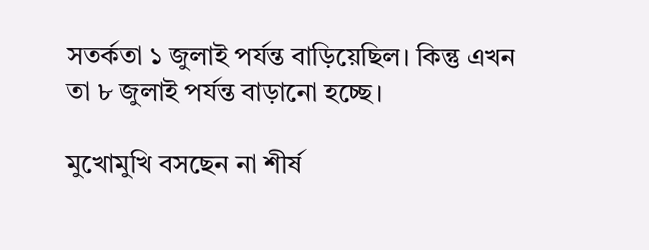সতর্কতা ১ জুলাই পর্যন্ত বাড়িয়েছিল। কিন্তু এখন তা ৮ জুলাই পর্যন্ত বাড়ানো হচ্ছে।

মুখোমুখি বসছেন না শীর্ষ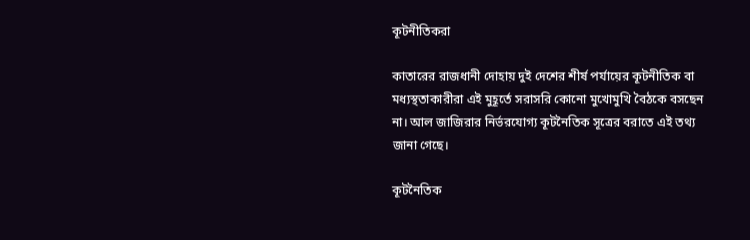কূটনীতিকরা

কাতারের রাজধানী দোহায় দুই দেশের শীর্ষ পর্যায়ের কূটনীতিক বা মধ্যস্থতাকারীরা এই মুহূর্তে সরাসরি কোনো মুখোমুখি বৈঠকে বসছেন না। আল জাজিরার নির্ভরযোগ্য কূটনৈতিক সূত্রের বরাতে এই তথ্য জানা গেছে।

কূটনৈতিক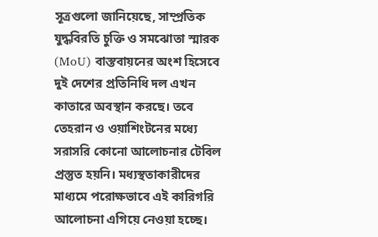সূত্রগুলো জানিয়েছে, সাম্প্রতিক যুদ্ধবিরতি চুক্তি ও সমঝোতা স্মারক (MoU) বাস্তবায়নের অংশ হিসেবে দুই দেশের প্রতিনিধি দল এখন কাতারে অবস্থান করছে। তবে তেহরান ও ওয়াশিংটনের মধ্যে সরাসরি কোনো আলোচনার টেবিল প্রস্তুত হয়নি। মধ্যস্থতাকারীদের মাধ্যমে পরোক্ষভাবে এই কারিগরি আলোচনা এগিয়ে নেওয়া হচ্ছে।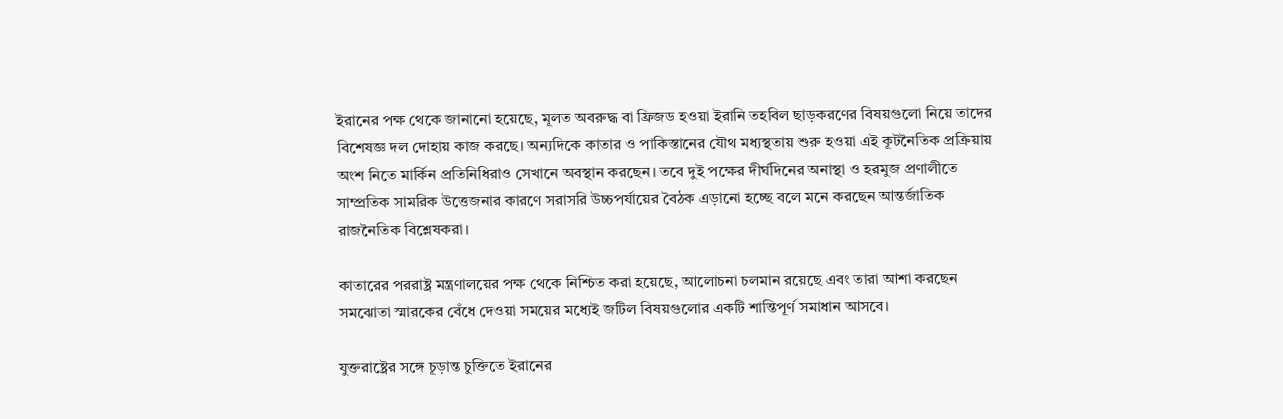ইরানের পক্ষ থেকে জানানো হয়েছে, মূলত অবরুদ্ধ বা ফ্রিজড হওয়া ইরানি তহবিল ছাড়করণের বিষয়গুলো নিয়ে তাদের বিশেষজ্ঞ দল দোহায় কাজ করছে। অন্যদিকে কাতার ও পাকিস্তানের যৌথ মধ্যস্থতায় শুরু হওয়া এই কূটনৈতিক প্রক্রিয়ায় অংশ নিতে মার্কিন প্রতিনিধিরাও সেখানে অবস্থান করছেন। তবে দুই পক্ষের দীর্ঘদিনের অনাস্থা ও হরমুজ প্রণালীতে সাম্প্রতিক সামরিক উত্তেজনার কারণে সরাসরি উচ্চপর্যায়ের বৈঠক এড়ানো হচ্ছে বলে মনে করছেন আন্তর্জাতিক রাজনৈতিক বিশ্লেষকরা।

কাতারের পররাষ্ট্র মন্ত্রণালয়ের পক্ষ থেকে নিশ্চিত করা হয়েছে, আলোচনা চলমান রয়েছে এবং তারা আশা করছেন সমঝোতা স্মারকের বেঁধে দেওয়া সময়ের মধ্যেই জটিল বিষয়গুলোর একটি শান্তিপূর্ণ সমাধান আসবে।

যুক্তরাষ্ট্রের সঙ্গে চূড়ান্ত চুক্তিতে ইরানের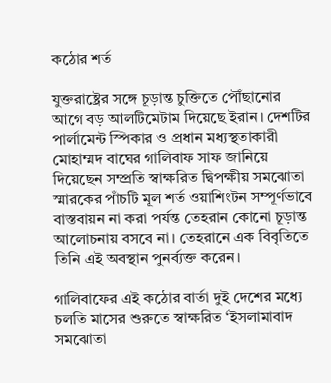কঠোর শর্ত

যুক্তরাষ্ট্রের সঙ্গে চূড়ান্ত চুক্তিতে পৌঁছানোর আগে বড় আলটিমেটাম দিয়েছে ইরান। দেশটির পার্লামেন্ট স্পিকার ও প্রধান মধ্যস্থতাকারী মোহাম্মদ বাঘের গালিবাফ সাফ জানিয়ে দিয়েছেন সম্প্রতি স্বাক্ষরিত দ্বিপক্ষীয় সমঝোতা স্মারকের পাঁচটি মূল শর্ত ওয়াশিংটন সম্পূর্ণভাবে বাস্তবায়ন না করা পর্যন্ত তেহরান কোনো চূড়ান্ত আলোচনায় বসবে না। তেহরানে এক বিবৃতিতে তিনি এই অবস্থান পুনর্ব্যক্ত করেন।

গালিবাফের এই কঠোর বার্তা দুই দেশের মধ্যে চলতি মাসের শুরুতে স্বাক্ষরিত ‘ইসলামাবাদ সমঝোতা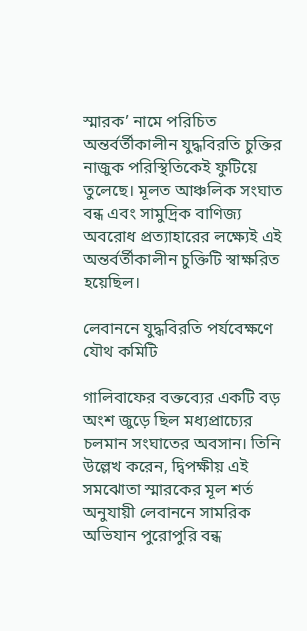স্মারক’ নামে পরিচিত অন্তর্বর্তীকালীন যুদ্ধবিরতি চুক্তির নাজুক পরিস্থিতিকেই ফুটিয়ে তুলেছে। মূলত আঞ্চলিক সংঘাত বন্ধ এবং সামুদ্রিক বাণিজ্য অবরোধ প্রত্যাহারের লক্ষ্যেই এই অন্তর্বর্তীকালীন চুক্তিটি স্বাক্ষরিত হয়েছিল।

লেবাননে যুদ্ধবিরতি পর্যবেক্ষণে যৌথ কমিটি

গালিবাফের বক্তব্যের একটি বড় অংশ জুড়ে ছিল মধ্যপ্রাচ্যের চলমান সংঘাতের অবসান। তিনি উল্লেখ করেন, দ্বিপক্ষীয় এই সমঝোতা স্মারকের মূল শর্ত অনুযায়ী লেবাননে সামরিক অভিযান পুরোপুরি বন্ধ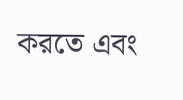করতে এবং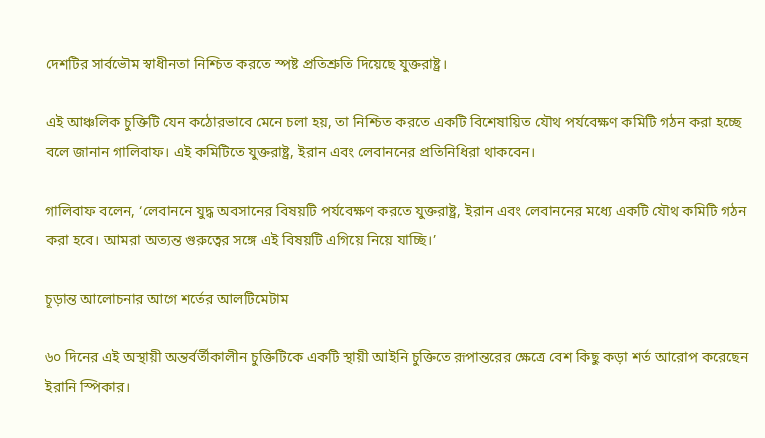দেশটির সার্বভৌম স্বাধীনতা নিশ্চিত করতে স্পষ্ট প্রতিশ্রুতি দিয়েছে যুক্তরাষ্ট্র।

এই আঞ্চলিক চুক্তিটি যেন কঠোরভাবে মেনে চলা হয়, তা নিশ্চিত করতে একটি বিশেষায়িত যৌথ পর্যবেক্ষণ কমিটি গঠন করা হচ্ছে বলে জানান গালিবাফ। এই কমিটিতে যুক্তরাষ্ট্র, ইরান এবং লেবাননের প্রতিনিধিরা থাকবেন।

গালিবাফ বলেন, ‘লেবাননে যুদ্ধ অবসানের বিষয়টি পর্যবেক্ষণ করতে যুক্তরাষ্ট্র, ইরান এবং লেবাননের মধ্যে একটি যৌথ কমিটি গঠন করা হবে। আমরা অত্যন্ত গুরুত্বের সঙ্গে এই বিষয়টি এগিয়ে নিয়ে যাচ্ছি।’

চূড়ান্ত আলোচনার আগে শর্তের আলটিমেটাম

৬০ দিনের এই অস্থায়ী অন্তর্বর্তীকালীন চুক্তিটিকে একটি স্থায়ী আইনি চুক্তিতে রূপান্তরের ক্ষেত্রে বেশ কিছু কড়া শর্ত আরোপ করেছেন ইরানি স্পিকার।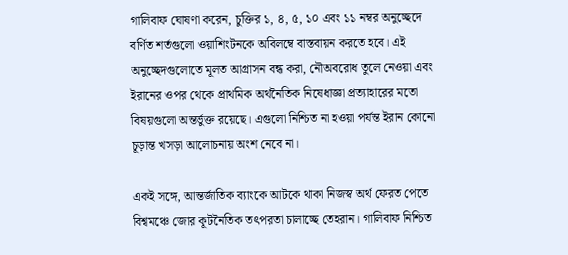গালিবাফ ঘোষণা করেন, চুক্তির ১, ৪, ৫, ১০ এবং ১১ নম্বর অনুচ্ছেদে বর্ণিত শর্তগুলো ওয়াশিংটনকে অবিলম্বে বাস্তবায়ন করতে হবে। এই অনুচ্ছেদগুলোতে মূলত আগ্রাসন বন্ধ করা, নৌঅবরোধ তুলে নেওয়া এবং ইরানের ওপর থেকে প্রাথমিক অর্থনৈতিক নিষেধাজ্ঞা প্রত্যাহারের মতো বিষয়গুলো অন্তর্ভুক্ত রয়েছে। এগুলো নিশ্চিত না হওয়া পর্যন্ত ইরান কোনো চূড়ান্ত খসড়া আলোচনায় অংশ নেবে না।

একই সঙ্গে, আন্তর্জাতিক ব্যাংকে আটকে থাকা নিজস্ব অর্থ ফেরত পেতে বিশ্বমঞ্চে জোর কূটনৈতিক তৎপরতা চালাচ্ছে তেহরান। গালিবাফ নিশ্চিত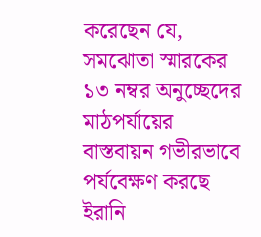করেছেন যে, সমঝোতা স্মারকের ১৩ নম্বর অনুচ্ছেদের মাঠপর্যায়ের বাস্তবায়ন গভীরভাবে পর্যবেক্ষণ করছে ইরানি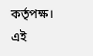কর্তৃপক্ষ। এই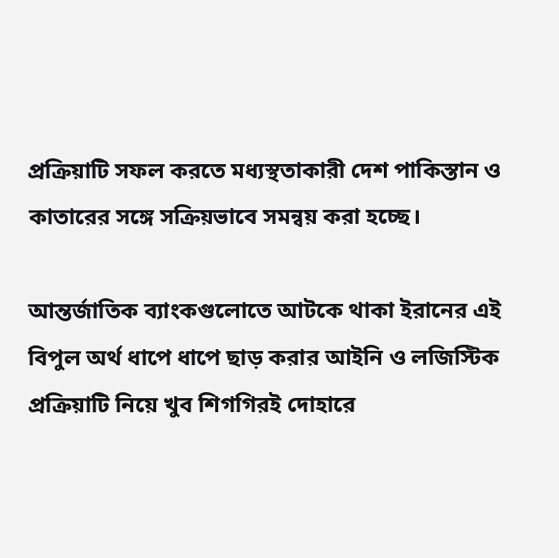প্রক্রিয়াটি সফল করতে মধ্যস্থতাকারী দেশ পাকিস্তান ও কাতারের সঙ্গে সক্রিয়ভাবে সমন্বয় করা হচ্ছে।

আন্তর্জাতিক ব্যাংকগুলোতে আটকে থাকা ইরানের এই বিপুল অর্থ ধাপে ধাপে ছাড় করার আইনি ও লজিস্টিক প্রক্রিয়াটি নিয়ে খুব শিগগিরই দোহারে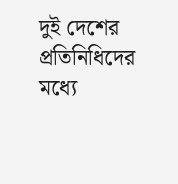দুই দেশের প্রতিনিধিদের মধ্যে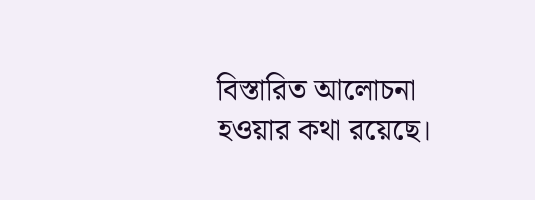বিস্তারিত আলোচনা হওয়ার কথা রয়েছে।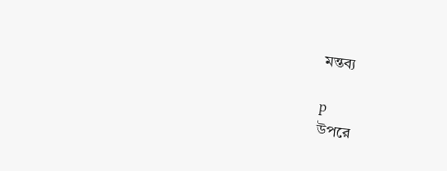মন্তব্য

p
উপরে